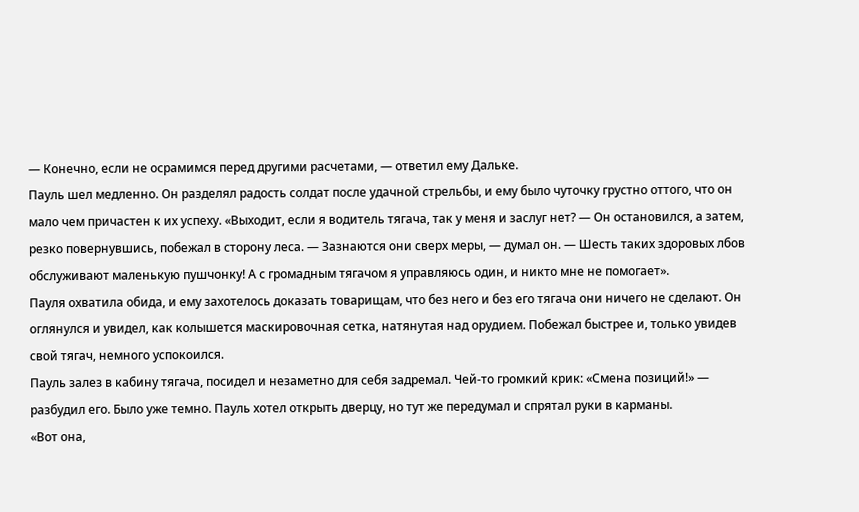— Конечно, если не осрамимся перед другими расчетами, — ответил ему Дальке.
Пауль шел медленно. Он разделял радость солдат после удачной стрельбы, и ему было чуточку грустно оттого, что он мало чем причастен к их успеху. «Выходит, если я водитель тягача, так у меня и заслуг нет? — Он остановился, а затем, резко повернувшись, побежал в сторону леса. — Зазнаются они сверх меры, — думал он. — Шесть таких здоровых лбов обслуживают маленькую пушчонку! А с громадным тягачом я управляюсь один, и никто мне не помогает».
Пауля охватила обида, и ему захотелось доказать товарищам, что без него и без его тягача они ничего не сделают. Он оглянулся и увидел, как колышется маскировочная сетка, натянутая над орудием. Побежал быстрее и, только увидев свой тягач, немного успокоился.
Пауль залез в кабину тягача, посидел и незаметно для себя задремал. Чей-то громкий крик: «Смена позиций!» — разбудил его. Было уже темно. Пауль хотел открыть дверцу, но тут же передумал и спрятал руки в карманы.
«Вот она,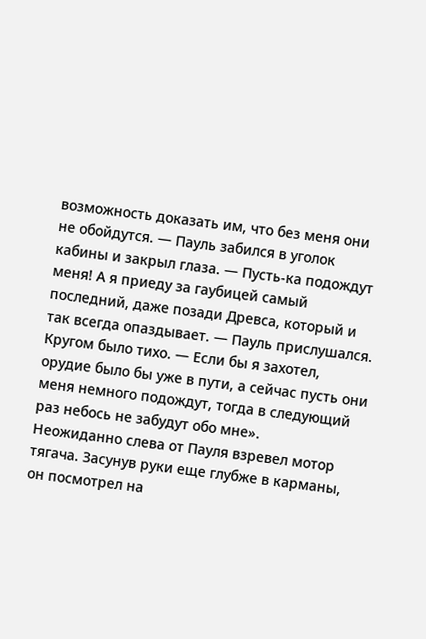возможность доказать им, что без меня они не обойдутся. — Пауль забился в уголок кабины и закрыл глаза. — Пусть-ка подождут меня! А я приеду за гаубицей самый последний, даже позади Древса, который и так всегда опаздывает. — Пауль прислушался. Кругом было тихо. — Если бы я захотел, орудие было бы уже в пути, а сейчас пусть они меня немного подождут, тогда в следующий раз небось не забудут обо мне».
Неожиданно слева от Пауля взревел мотор тягача. Засунув руки еще глубже в карманы, он посмотрел на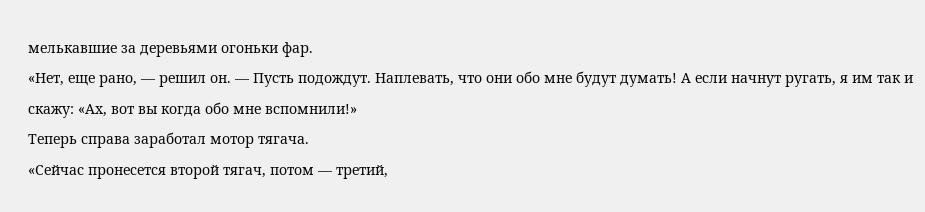мелькавшие за деревьями огоньки фар.
«Нет, еще рано, — решил он. — Пусть подождут. Наплевать, что они обо мне будут думать! А если начнут ругать, я им так и скажу: «Ах, вот вы когда обо мне вспомнили!»
Теперь справа заработал мотор тягача.
«Сейчас пронесется второй тягач, потом — третий,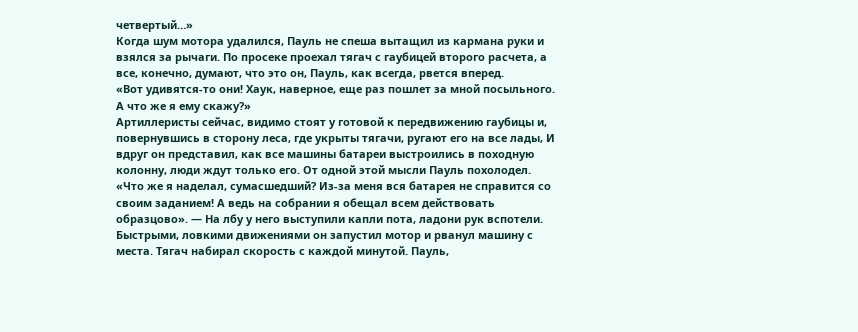четвертый…»
Когда шум мотора удалился, Пауль не спеша вытащил из кармана руки и взялся за рычаги. По просеке проехал тягач с гаубицей второго расчета, а все, конечно, думают, что это он, Пауль, как всегда, рвется вперед.
«Вот удивятся-то они! Хаук, наверное, еще раз пошлет за мной посыльного. А что же я ему скажу?»
Артиллеристы сейчас, видимо стоят у готовой к передвижению гаубицы и, повернувшись в сторону леса, где укрыты тягачи, ругают его на все лады, И вдруг он представил, как все машины батареи выстроились в походную колонну, люди ждут только его. От одной этой мысли Пауль похолодел.
«Что же я наделал, сумасшедший? Из-за меня вся батарея не справится со своим заданием! А ведь на собрании я обещал всем действовать образцово». — На лбу у него выступили капли пота, ладони рук вспотели.
Быстрыми, ловкими движениями он запустил мотор и рванул машину с места. Тягач набирал скорость с каждой минутой. Пауль,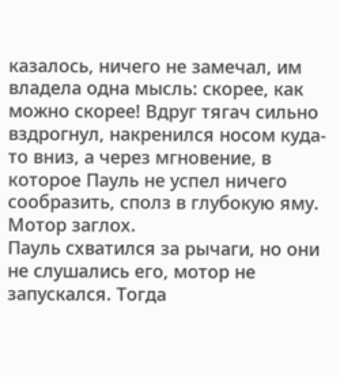казалось, ничего не замечал, им владела одна мысль: скорее, как можно скорее! Вдруг тягач сильно вздрогнул, накренился носом куда-то вниз, а через мгновение, в которое Пауль не успел ничего сообразить, сполз в глубокую яму. Мотор заглох.
Пауль схватился за рычаги, но они не слушались его, мотор не запускался. Тогда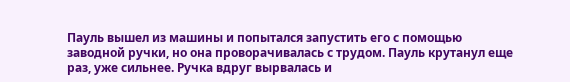Пауль вышел из машины и попытался запустить его с помощью заводной ручки, но она проворачивалась с трудом. Пауль крутанул еще раз, уже сильнее. Ручка вдруг вырвалась и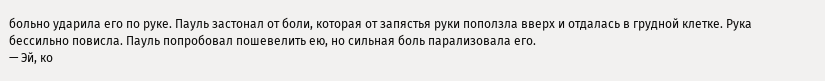больно ударила его по руке. Пауль застонал от боли, которая от запястья руки поползла вверх и отдалась в грудной клетке. Рука бессильно повисла. Пауль попробовал пошевелить ею, но сильная боль парализовала его.
— Эй, ко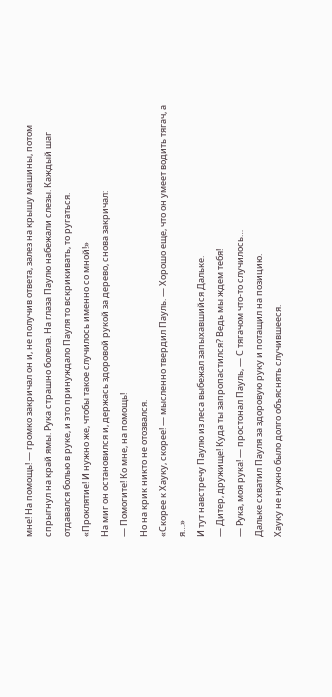мне! На помощь! — громко закричал он и, не получив ответа, залез на крышу машины, потом спрыгнул на край ямы. Рука страшно болела. На глаза Паулю набежали слезы. Каждый шаг отдавался болью в руке, и это принуждало Пауля то вскрикивать, то ругаться.
«Проклятие! И нужно же, чтобы такое случилось именно со мной!»
На миг он остановился и, держась здоровой рукой за дерево, снова закричал:
— Помогите! Ко мне, на помощь!
Но на крик никто не отозвался.
«Скорее к Хауку, скорее! — мысленно твердил Пауль. — Хорошо еще, что он умеет водить тягач, а я…»
И тут навстречу Паулю из леса выбежал запыхавшийся Дальке.
— Дитер, дружище! Куда ты запропастился? Ведь мы ждем тебя!
— Рука, моя рука! — простонал Пауль, — С тягачом что-то случилось…
Дальке схватил Пауля за здоровую руку и потащил на позицию.
Хауку не нужно было долго объяснять случившееся.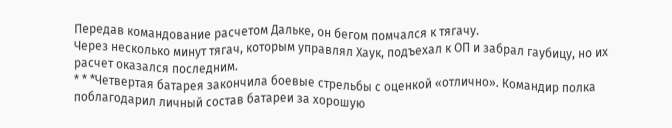Передав командование расчетом Дальке, он бегом помчался к тягачу.
Через несколько минут тягач, которым управлял Хаук, подъехал к ОП и забрал гаубицу, но их расчет оказался последним.
* * *Четвертая батарея закончила боевые стрельбы с оценкой «отлично». Командир полка поблагодарил личный состав батареи за хорошую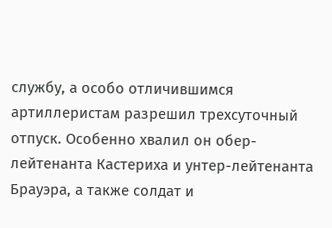службу, а особо отличившимся артиллеристам разрешил трехсуточный отпуск. Особенно хвалил он обер-лейтенанта Кастериха и унтер-лейтенанта Брауэра, а также солдат и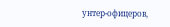унтер-офицеров,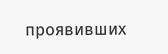проявивших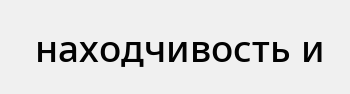находчивость и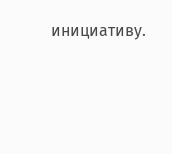инициативу.